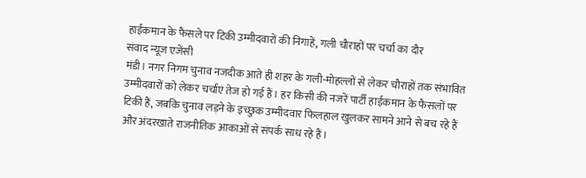हाईकमान के फैसले पर टिकी उम्मीदवारों की निगाहें, गली चौराहों पर चर्चा का दौर
संवाद न्यूज एजेंसी
मंडी। नगर निगम चुनाव नजदीक आते ही शहर के गली-मोहल्लों से लेकर चौराहों तक संभावित उम्मीदवारों को लेकर चर्चाएं तेज हो गई हैं। हर किसी की नजरें पार्टी हाईकमान के फैसलों पर टिकी हैं, जबकि चुनाव लड़ने के इच्छुक उम्मीदवार फिलहाल खुलकर सामने आने से बच रहे हैं और अंदरखाते राजनीतिक आकाओं से संपर्क साध रहे हैं।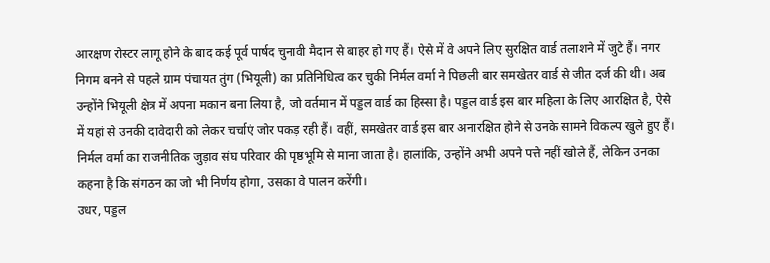आरक्षण रोस्टर लागू होने के बाद कई पूर्व पार्षद चुनावी मैदान से बाहर हो गए हैं। ऐसे में वे अपने लिए सुरक्षित वार्ड तलाशने में जुटे हैं। नगर निगम बनने से पहले ग्राम पंचायत तुंग (भियूली) का प्रतिनिधित्व कर चुकी निर्मल वर्मा ने पिछली बार समखेतर वार्ड से जीत दर्ज की थी। अब उन्होंने भियूली क्षेत्र में अपना मकान बना लिया है, जो वर्तमान में पड्डल वार्ड का हिस्सा है। पड्डल वार्ड इस बार महिला के लिए आरक्षित है, ऐसे में यहां से उनकी दावेदारी को लेकर चर्चाएं जोर पकड़ रही हैं। वहीं, समखेतर वार्ड इस बार अनारक्षित होने से उनके सामने विकल्प खुले हुए हैं।
निर्मल वर्मा का राजनीतिक जुड़ाव संघ परिवार की पृष्ठभूमि से माना जाता है। हालांकि, उन्होंने अभी अपने पत्ते नहीं खोले हैं, लेकिन उनका कहना है कि संगठन का जो भी निर्णय होगा, उसका वे पालन करेंगी।
उधर, पड्डल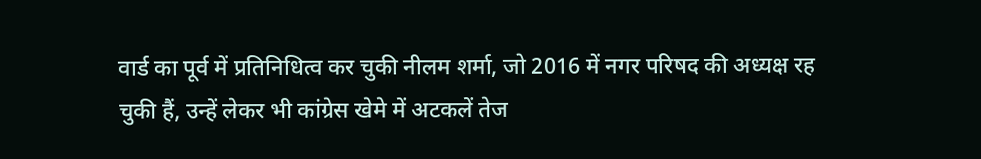वार्ड का पूर्व में प्रतिनिधित्व कर चुकी नीलम शर्मा, जो 2016 में नगर परिषद की अध्यक्ष रह चुकी हैं, उन्हें लेकर भी कांग्रेस खेमे में अटकलें तेज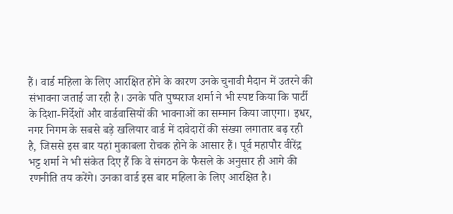हैं। वार्ड महिला के लिए आरक्षित होने के कारण उनके चुनावी मैदान में उतरने की संभावना जताई जा रही है। उनके पति पुष्पराज शर्मा ने भी स्पष्ट किया कि पार्टी के दिशा-निर्देशों और वार्डवासियों की भावनाओं का सम्मान किया जाएगा। इधर, नगर निगम के सबसे बड़े खलियार वार्ड में दावेदारों की संख्या लगातार बढ़ रही है, जिससे इस बार यहां मुकाबला रोचक होने के आसार हैं। पूर्व महापौर वीरेंद्र भट्ट शर्मा ने भी संकेत दिए हैं कि वे संगठन के फैसले के अनुसार ही आगे की रणनीति तय करेंगे। उनका वार्ड इस बार महिला के लिए आरक्षित है।